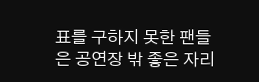표를 구하지 못한 팬들은 공연장 밖 좋은 자리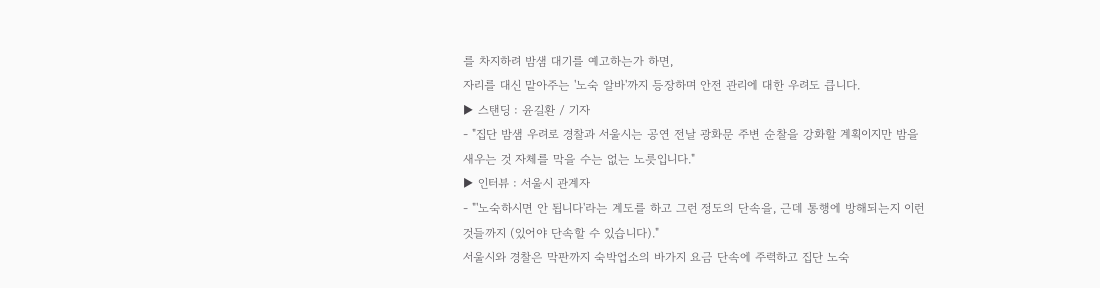를 차지하려 밤샘 대기를 예고하는가 하면,
자리를 대신 맡아주는 '노숙 알바'까지 등장하며 안전 관리에 대한 우려도 큽니다.
▶ 스탠딩 : 윤길환 / 기자
- "집단 밤샘 우려로 경찰과 서울시는 공연 전날 광화문 주변 순찰을 강화할 계획이지만 밤을 새우는 것 자체를 막을 수는 없는 노릇입니다."
▶ 인터뷰 : 서울시 관계자
- "'노숙하시면 안 됩니다'라는 계도를 하고 그런 정도의 단속을, 근데 통행에 방해되는지 이런 것들까지 (있어야 단속할 수 있습니다)."
서울시와 경찰은 막판까지 숙박업소의 바가지 요금 단속에 주력하고 집단 노숙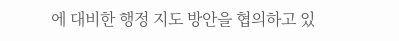에 대비한 행정 지도 방안을 협의하고 있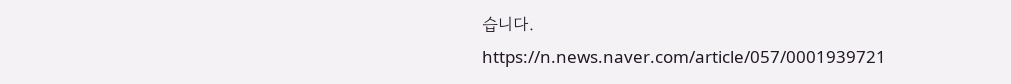습니다.
https://n.news.naver.com/article/057/0001939721